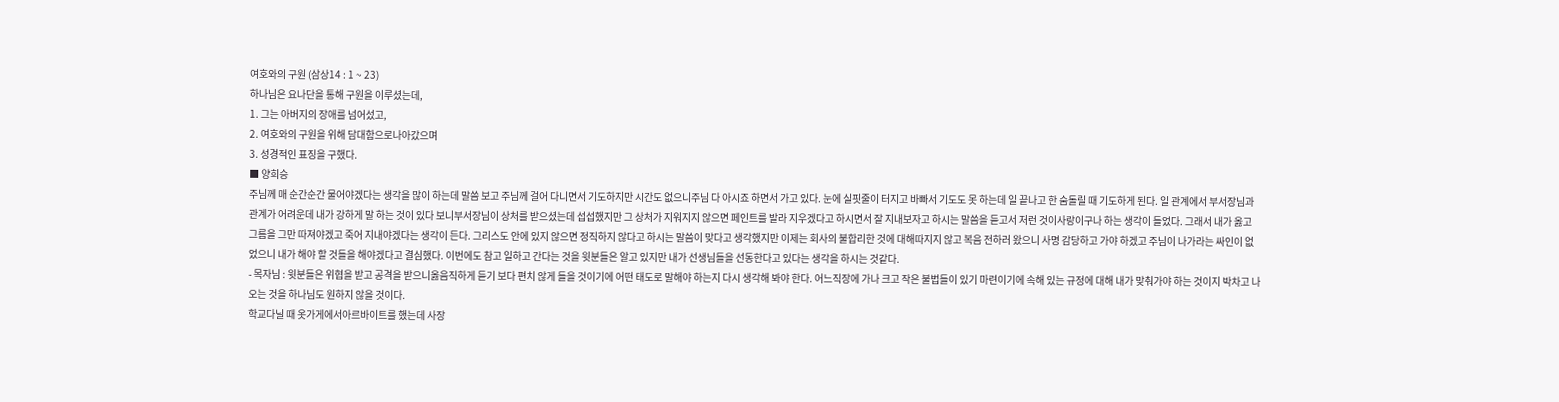여호와의 구원 (삼상14 : 1 ~ 23)
하나님은 요나단을 통해 구원을 이루셨는데,
1. 그는 아버지의 장애를 넘어섰고,
2. 여호와의 구원을 위해 담대함으로나아갔으며
3. 성경적인 표징을 구했다.
■ 양희승
주님께 매 순간순간 물어야겠다는 생각을 많이 하는데 말씀 보고 주님께 걸어 다니면서 기도하지만 시간도 없으니주님 다 아시죠 하면서 가고 있다. 눈에 실핏줄이 터지고 바빠서 기도도 못 하는데 일 끝나고 한 숨돌릴 때 기도하게 된다. 일 관계에서 부서장님과 관계가 어려운데 내가 강하게 말 하는 것이 있다 보니부서장님이 상처를 받으셨는데 섭섭했지만 그 상처가 지워지지 않으면 페인트를 발라 지우겠다고 하시면서 잘 지내보자고 하시는 말씀을 듣고서 저런 것이사랑이구나 하는 생각이 들었다. 그래서 내가 옳고 그름을 그만 따져야겠고 죽어 지내야겠다는 생각이 든다. 그리스도 안에 있지 않으면 정직하지 않다고 하시는 말씀이 맞다고 생각했지만 이제는 회사의 불합리한 것에 대해따지지 않고 복음 전하러 왔으니 사명 감당하고 가야 하겠고 주님이 나가라는 싸인이 없었으니 내가 해야 할 것들을 해야겠다고 결심했다. 이번에도 참고 일하고 간다는 것을 윗분들은 알고 있지만 내가 선생님들을 선동한다고 있다는 생각을 하시는 것같다.
- 목자님 : 윗분들은 위협을 받고 공격을 받으니옳음직하게 듣기 보다 편치 않게 들을 것이기에 어떤 태도로 말해야 하는지 다시 생각해 봐야 한다. 어느직장에 가나 크고 작은 불법들이 있기 마련이기에 속해 있는 규정에 대해 내가 맞춰가야 하는 것이지 박차고 나오는 것을 하나님도 원하지 않을 것이다.
학교다닐 때 옷가게에서아르바이트를 했는데 사장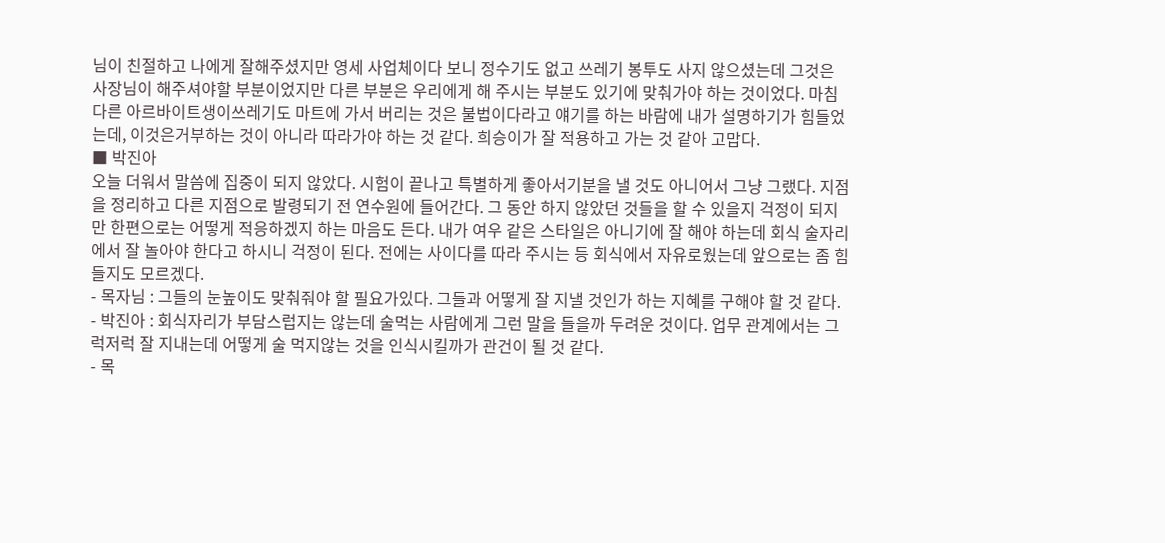님이 친절하고 나에게 잘해주셨지만 영세 사업체이다 보니 정수기도 없고 쓰레기 봉투도 사지 않으셨는데 그것은 사장님이 해주셔야할 부분이었지만 다른 부분은 우리에게 해 주시는 부분도 있기에 맞춰가야 하는 것이었다. 마침 다른 아르바이트생이쓰레기도 마트에 가서 버리는 것은 불법이다라고 얘기를 하는 바람에 내가 설명하기가 힘들었는데, 이것은거부하는 것이 아니라 따라가야 하는 것 같다. 희승이가 잘 적용하고 가는 것 같아 고맙다.
■ 박진아
오늘 더워서 말씀에 집중이 되지 않았다. 시험이 끝나고 특별하게 좋아서기분을 낼 것도 아니어서 그냥 그랬다. 지점을 정리하고 다른 지점으로 발령되기 전 연수원에 들어간다. 그 동안 하지 않았던 것들을 할 수 있을지 걱정이 되지만 한편으로는 어떻게 적응하겠지 하는 마음도 든다. 내가 여우 같은 스타일은 아니기에 잘 해야 하는데 회식 술자리에서 잘 놀아야 한다고 하시니 걱정이 된다. 전에는 사이다를 따라 주시는 등 회식에서 자유로웠는데 앞으로는 좀 힘들지도 모르겠다.
- 목자님 : 그들의 눈높이도 맞춰줘야 할 필요가있다. 그들과 어떻게 잘 지낼 것인가 하는 지혜를 구해야 할 것 같다.
- 박진아 : 회식자리가 부담스럽지는 않는데 술먹는 사람에게 그런 말을 들을까 두려운 것이다. 업무 관계에서는 그럭저럭 잘 지내는데 어떻게 술 먹지않는 것을 인식시킬까가 관건이 될 것 같다.
- 목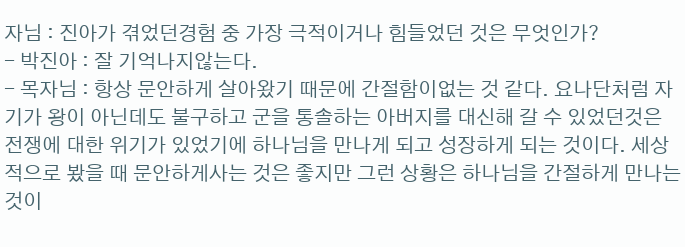자님 : 진아가 겪었던경험 중 가장 극적이거나 힘들었던 것은 무엇인가?
- 박진아 : 잘 기억나지않는다.
- 목자님 : 항상 문안하게 살아왔기 때문에 간절함이없는 것 같다. 요나단처럼 자기가 왕이 아닌데도 불구하고 군을 통솔하는 아버지를 대신해 갈 수 있었던것은 전쟁에 대한 위기가 있었기에 하나님을 만나게 되고 성장하게 되는 것이다. 세상적으로 봤을 때 문안하게사는 것은 좋지만 그런 상황은 하나님을 간절하게 만나는 것이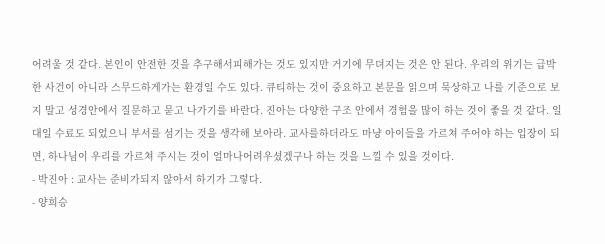어려울 것 같다. 본인이 안전한 것을 추구해서피해가는 것도 있지만 거기에 무뎌지는 것은 안 된다. 우리의 위기는 급박한 사건이 아니라 스무드하게가는 환경일 수도 있다. 큐티하는 것이 중요하고 본문을 읽으며 묵상하고 나를 기준으로 보지 말고 성경안에서 질문하고 묻고 나가기를 바란다. 진아는 다양한 구조 안에서 경험을 많이 하는 것이 좋을 것 같다. 일대일 수료도 되었으니 부서를 섬기는 것을 생각해 보아라. 교사를하더라도 마냥 아이들을 가르쳐 주어야 하는 입장이 되면, 하나님이 우리를 가르쳐 주시는 것이 얼마나어려우셨겠구나 하는 것을 느낄 수 있을 것이다.
- 박진아 : 교사는 준비가되지 않아서 하기가 그렇다.
- 양희승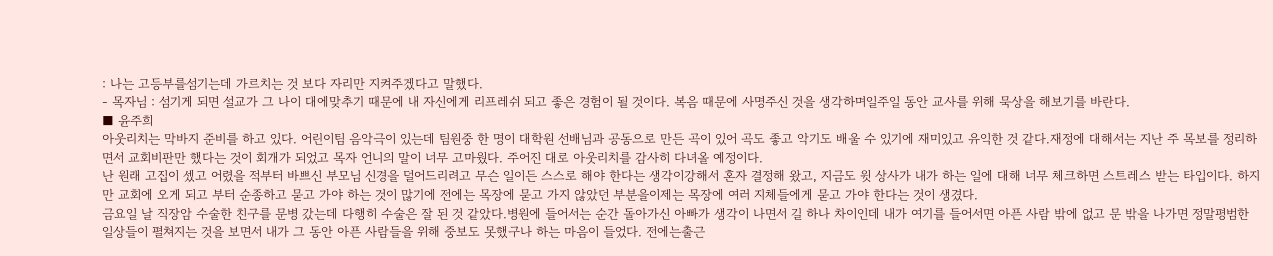: 나는 고등부를섬기는데 가르치는 것 보다 자리만 지켜주겠다고 말했다.
- 목자님 : 섬기게 되면 설교가 그 나이 대에맞추기 때문에 내 자신에게 리프레쉬 되고 좋은 경험이 될 것이다. 복음 때문에 사명주신 것을 생각하며일주일 동안 교사를 위해 묵상을 해보기를 바란다.
■ 윤주희
아웃리치는 막바지 준비를 하고 있다. 어린이팀 음악극이 있는데 팀원중 한 명이 대학원 선배님과 공동으로 만든 곡이 있어 곡도 좋고 악기도 배울 수 있기에 재미있고 유익한 것 같다.재정에 대해서는 지난 주 목보를 정리하면서 교회비판만 했다는 것이 회개가 되었고 목자 언니의 말이 너무 고마웠다. 주어진 대로 아웃리치를 감사히 다녀올 예정이다.
난 원래 고집이 셌고 어렸을 적부터 바쁘신 부모님 신경을 덜어드리려고 무슨 일이든 스스로 해야 한다는 생각이강해서 혼자 결정해 왔고, 지금도 윗 상사가 내가 하는 일에 대해 너무 체크하면 스트레스 받는 타입이다. 하지만 교회에 오게 되고 부터 순종하고 묻고 가야 하는 것이 많기에 전에는 목장에 묻고 가지 않았던 부분을이제는 목장에 여러 지체들에게 묻고 가야 한다는 것이 생겼다.
금요일 날 직장암 수술한 친구를 문병 갔는데 다행히 수술은 잘 된 것 같았다.병원에 들어서는 순간 돌아가신 아빠가 생각이 나면서 길 하나 차이인데 내가 여기를 들어서면 아픈 사람 밖에 없고 문 밖을 나가면 정말평범한 일상들이 펼쳐지는 것을 보면서 내가 그 동안 아픈 사람들을 위해 중보도 못했구나 하는 마음이 들었다. 전에는출근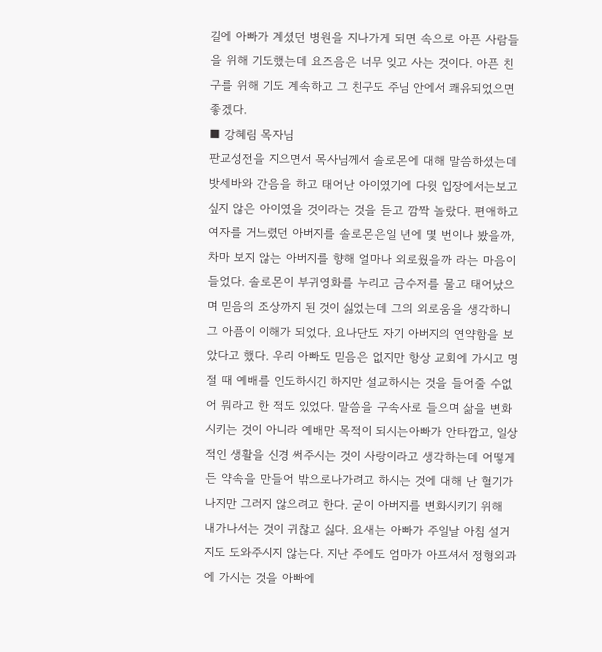길에 아빠가 계셨던 병원을 지나가게 되면 속으로 아픈 사람들을 위해 기도했는데 요즈음은 너무 잊고 사는 것이다. 아픈 친구를 위해 기도 계속하고 그 친구도 주님 안에서 쾌유되었으면 좋겠다.
■ 강혜림 목자님
판교성전을 지으면서 목사님께서 솔로몬에 대해 말씀하셨는데 밧세바와 간음을 하고 태어난 아이였기에 다윗 입장에서는보고 싶지 않은 아이였을 것이라는 것을 듣고 깜짝 놀랐다. 편애하고 여자를 거느렸던 아버지를 솔로몬은일 년에 몇 번이나 봤을까, 차마 보지 않는 아버지를 향해 얼마나 외로웠을까 라는 마음이 들었다. 솔로몬이 부귀영화를 누리고 금수저를 물고 태어났으며 믿음의 조상까지 된 것이 싫었는데 그의 외로움을 생각하니그 아픔이 이해가 되었다. 요나단도 자기 아버지의 연약함을 보았다고 했다. 우리 아빠도 믿음은 없지만 항상 교회에 가시고 명절 때 예배를 인도하시긴 하지만 설교하시는 것을 들어줄 수없어 뭐라고 한 적도 있었다. 말씀을 구속사로 들으며 삶을 변화시키는 것이 아니라 예배만 목적이 되시는아빠가 안타깝고, 일상적인 생활을 신경 써주시는 것이 사랑이라고 생각하는데 어떻게든 약속을 만들어 밖으로나가려고 하시는 것에 대해 난 혈기가 나지만 그러지 않으려고 한다. 굳이 아버지를 변화시키기 위해 내가나서는 것이 귀찮고 싫다. 요새는 아빠가 주일날 아침 설거지도 도와주시지 않는다. 지난 주에도 엄마가 아프셔서 정형외과에 가시는 것을 아빠에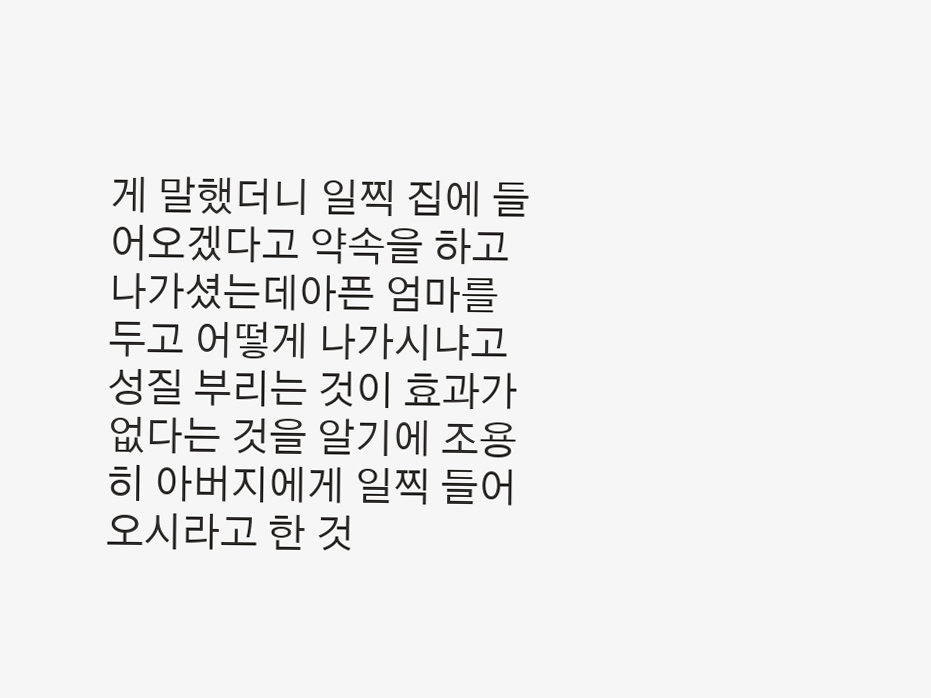게 말했더니 일찍 집에 들어오겠다고 약속을 하고 나가셨는데아픈 엄마를 두고 어떻게 나가시냐고 성질 부리는 것이 효과가 없다는 것을 알기에 조용히 아버지에게 일찍 들어오시라고 한 것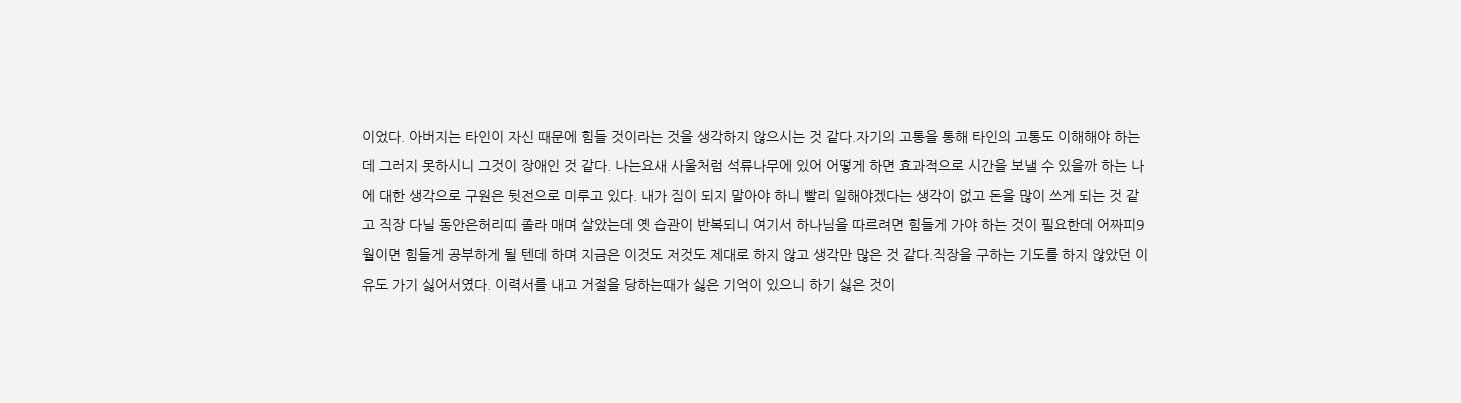이었다. 아버지는 타인이 자신 때문에 힘들 것이라는 것을 생각하지 않으시는 것 같다.자기의 고통을 통해 타인의 고통도 이해해야 하는데 그러지 못하시니 그것이 장애인 것 같다. 나는요새 사울처럼 석류나무에 있어 어떻게 하면 효과적으로 시간을 보낼 수 있을까 하는 나에 대한 생각으로 구원은 뒷전으로 미루고 있다. 내가 짐이 되지 말아야 하니 빨리 일해야겠다는 생각이 없고 돈을 많이 쓰게 되는 것 같고 직장 다닐 동안은허리띠 졸라 매며 살았는데 옛 습관이 반복되니 여기서 하나님을 따르려면 힘들게 가야 하는 것이 필요한데 어짜피9월이면 힘들게 공부하게 될 텐데 하며 지금은 이것도 저것도 제대로 하지 않고 생각만 많은 것 같다.직장을 구하는 기도를 하지 않았던 이유도 가기 싫어서였다. 이력서를 내고 거절을 당하는때가 싫은 기억이 있으니 하기 싫은 것이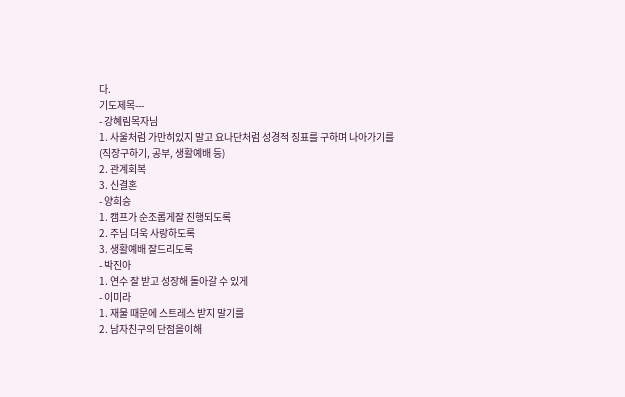다.
기도제목---
- 강혜림목자님
1. 사울처럼 가만히있지 말고 요나단처럼 성경적 징표를 구하며 나아가기를
(직장구하기, 공부, 생활예배 등)
2. 관계회복
3. 신결혼
- 양희승
1. 캠프가 순조롭게잘 진행되도록
2. 주님 더욱 사랑하도록
3. 생활예배 잘드리도록
- 박진아
1. 연수 잘 받고 성장해 돌아갈 수 있게
- 이미라
1. 재물 때문에 스트레스 받지 말기를
2. 남자친구의 단점을이해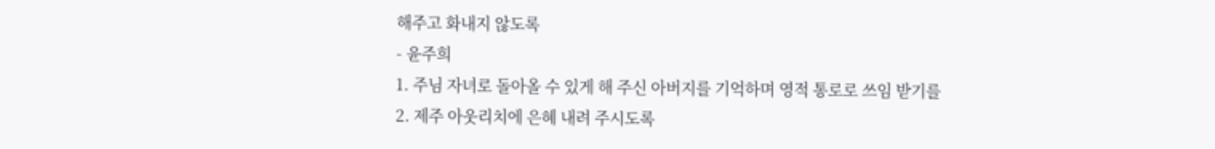해주고 화내지 않도록
- 윤주희
1. 주님 자녀로 돌아올 수 있게 해 주신 아버지를 기억하며 영적 통로로 쓰임 받기를
2. 제주 아웃리치에 은혜 내려 주시도록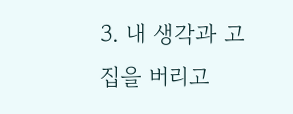3. 내 생각과 고집을 버리고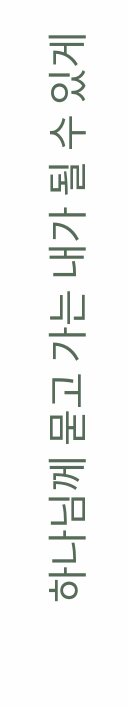하나님께 묻고 가는 내가 될 수 있게